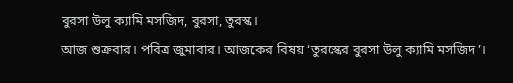বুরসা উলু ক্যামি মসজিদ, বুরসা, তুরস্ক।
আজ শুক্রবার। পবিত্র জুমাবার। আজকের বিষয় ‘তুরস্কের বুরসা উলু ক্যামি মসজিদ’।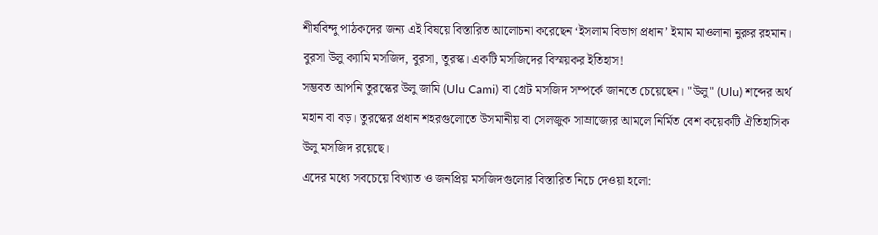শীর্ষবিন্দু পাঠকদের জন্য এই বিষয়ে বিস্তারিত আলোচনা করেছেন ‘ইসলাম বিভাগ প্রধান’ ইমাম মাওলানা নুরুর রহমান।
বুরসা উলু ক্যামি মসজিদ, বুরসা, তুরস্ক। একটি মসজিদের বিস্ময়কর ইতিহাস!
সম্ভবত আপনি তুরস্কের উলু জামি (Ulu Cami) বা গ্রেট মসজিদ সম্পর্কে জানতে চেয়েছেন। "উলু" (Ulu) শব্দের অর্থ মহান বা বড়। তুরস্কের প্রধান শহরগুলোতে উসমানীয় বা সেলজুক সাম্রাজ্যের আমলে নির্মিত বেশ কয়েকটি ঐতিহাসিক উলু মসজিদ রয়েছে।
এদের মধ্যে সবচেয়ে বিখ্যাত ও জনপ্রিয় মসজিদগুলোর বিস্তারিত নিচে দেওয়া হলো: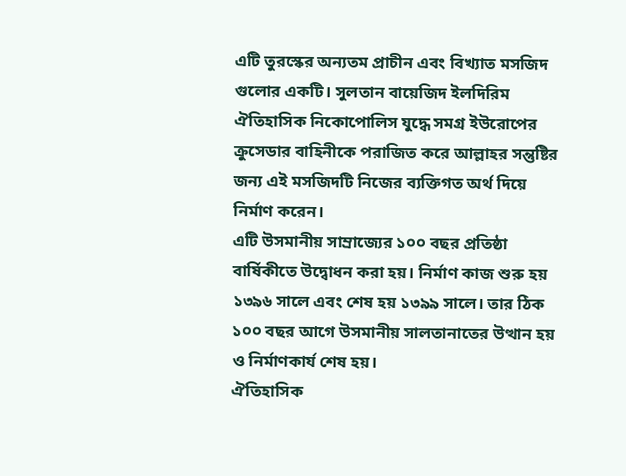এটি তুরস্কের অন্যতম প্রাচীন এবং বিখ্যাত মসজিদ গুলোর একটি। সুলতান বায়েজিদ ইলদিরিম ঐতিহাসিক নিকোপোলিস যুদ্ধে সমগ্র ইউরোপের ক্রুসেডার বাহিনীকে পরাজিত করে আল্লাহর সন্তুষ্টির জন্য এই মসজিদটি নিজের ব্যক্তিগত অর্থ দিয়ে নির্মাণ করেন।
এটি উসমানীয় সাম্রাজ্যের ১০০ বছর প্রতিষ্ঠা বার্ষিকীতে উদ্বোধন করা হয়। নির্মাণ কাজ শুরু হয় ১৩৯৬ সালে এবং শেষ হয় ১৩৯৯ সালে। তার ঠিক ১০০ বছর আগে উসমানীয় সালতানাতের উত্থান হয় ও নির্মাণকার্য শেষ হয়।
ঐতিহাসিক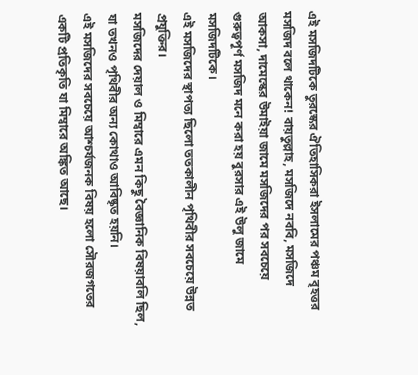এই মসজিদটিকে তুরস্কের ঐতিহাসিকরা ইসলামের পঞ্চম বৃহত্তর মসজিদ বলে থাকেন! বায়তুল্লাহ, মসজিদে নববি, মসজিদে আকসা, দামেস্কের উমাইয়া জামে মসজিদের পর সবচেয়ে গুরুত্বপূর্ণ মসজিদ মনে করা হয় বুরসার এই উলু জামে মসজিদটিকে।
এই মসজিদের স্থাপত্য ছিলো ততকালীন পৃথিবীর সবচেয়ে উন্নত প্রযুক্তির।
মসজিদের দেয়াল ও মিম্বারে এমন কিছু বৈজ্ঞানিক বিষয়াবলি ছিল, যা তখনও পৃথিবীর অন্য কোথাও আবিষ্কৃত হয়নি।
এই মসজিদের সবচেয়ে আশ্চর্যজনক বিষয় হলো সৌরজগতের একটি প্রতিকৃতি যা মিম্বারে অঙ্কিত আছে।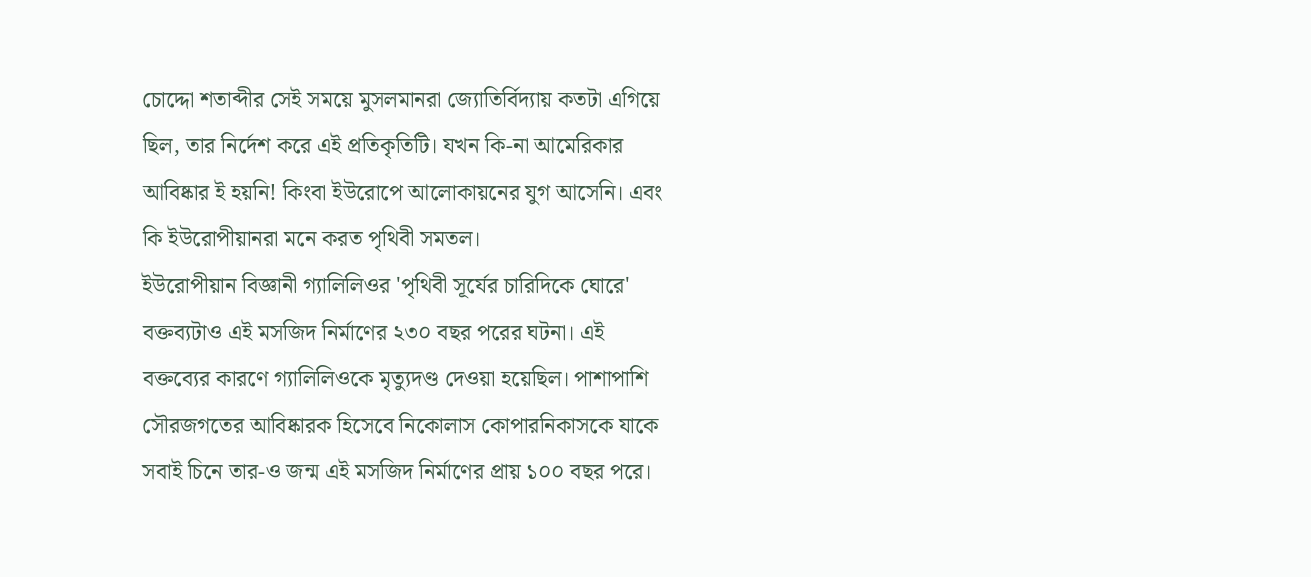চোদ্দো শতাব্দীর সেই সময়ে মুসলমানরা জ্যোতির্বিদ্যায় কতটা এগিয়ে ছিল, তার নির্দেশ করে এই প্রতিকৃতিটি। যখন কি-না আমেরিকার আবিষ্কার ই হয়নি! কিংবা ইউরোপে আলোকায়নের যুগ আসেনি। এবং কি ইউরোপীয়ানরা মনে করত পৃথিবী সমতল।
ইউরোপীয়ান বিজ্ঞানী গ্যালিলিওর 'পৃথিবী সূর্যের চারিদিকে ঘোরে' বক্তব্যটাও এই মসজিদ নির্মাণের ২৩০ বছর পরের ঘটনা। এই বক্তব্যের কারণে গ্যালিলিওকে মৃত্যুদণ্ড দেওয়া হয়েছিল। পাশাপাশি সৌরজগতের আবিষ্কারক হিসেবে নিকোলাস কোপারনিকাসকে যাকে সবাই চিনে তার-ও জন্ম এই মসজিদ নির্মাণের প্রায় ১০০ বছর পরে।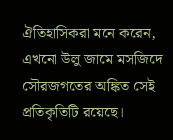ঐতিহাসিকরা মনে করেন, এখনো উলু জামে মসজিদে সৌরজগতের অঙ্কিত সেই প্রতিকৃতিটি রয়েছে।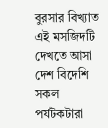বুরসার বিখ্যাত এই মসজিদটি দেখতে আসা দেশ বিদেশি সকল পর্যটকটারা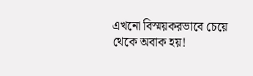এখনো বিস্ময়করভাবে চেয়ে থেকে অবাক হয়!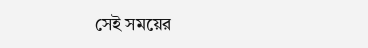সেই সময়ের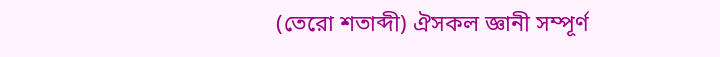(তেরো শতাব্দী) ঐসকল জ্ঞানী সম্পূর্ণ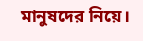মানুষদের নিয়ে।